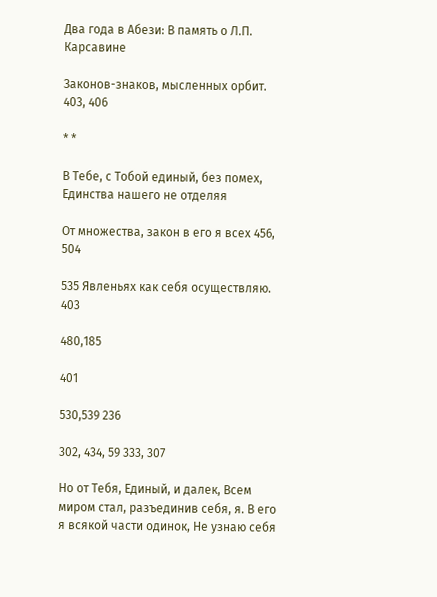Два года в Абези: В память о Л.П. Карсавине

Законов-знаков, мысленных орбит. 403, 406

* *

В Тебе, с Тобой единый, без помех, Единства нашего не отделяя

От множества, закон в его я всех 456, 504

535 Явленьях как себя осуществляю. 403

480,185

401

530,539 236

302, 434, 59 333, 307

Но от Тебя, Единый, и далек, Всем миром стал, разъединив себя, я. В его я всякой части одинок, Не узнаю себя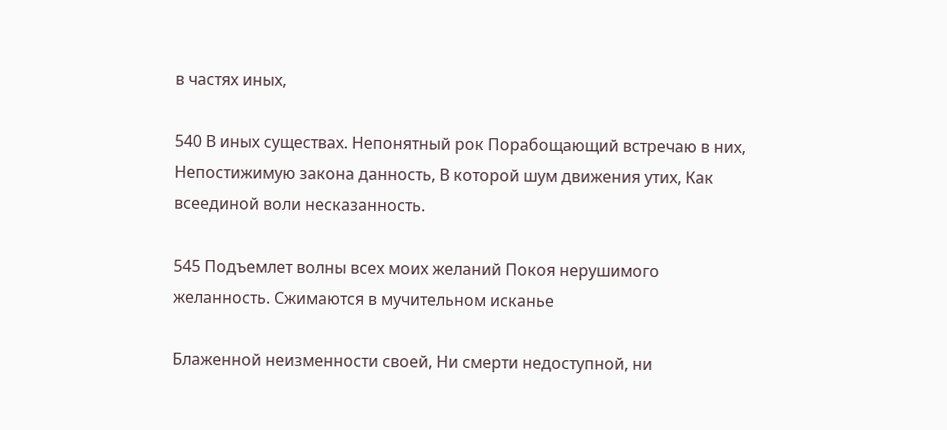в частях иных,

540 В иных существах. Непонятный рок Порабощающий встречаю в них, Непостижимую закона данность, В которой шум движения утих, Как всеединой воли несказанность.

545 Подъемлет волны всех моих желаний Покоя нерушимого желанность. Сжимаются в мучительном исканье

Блаженной неизменности своей, Ни смерти недоступной, ни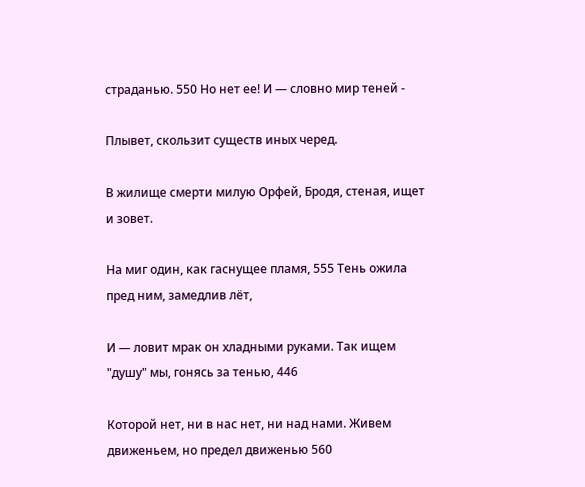страданью. 550 Но нет ее! И — словно мир теней -

Плывет, скользит существ иных черед.

В жилище смерти милую Орфей, Бродя, стеная, ищет и зовет.

На миг один, как гаснущее пламя, 555 Тень ожила пред ним, замедлив лёт,

И — ловит мрак он хладными руками. Так ищем "душу" мы, гонясь за тенью, 446

Которой нет, ни в нас нет, ни над нами. Живем движеньем, но предел движенью 560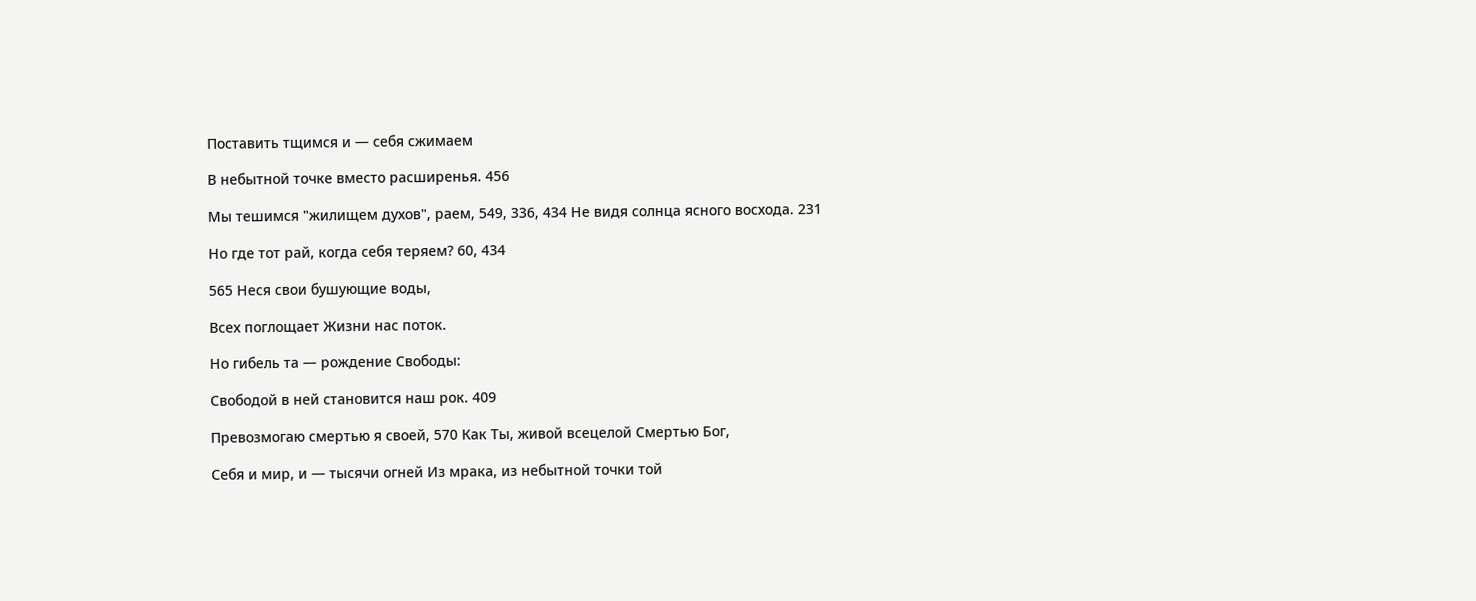Поставить тщимся и — себя сжимаем

В небытной точке вместо расширенья. 456

Мы тешимся "жилищем духов", раем, 549, 336, 434 Не видя солнца ясного восхода. 231

Но где тот рай, когда себя теряем? 60, 434

565 Неся свои бушующие воды,

Всех поглощает Жизни нас поток.

Но гибель та — рождение Свободы:

Свободой в ней становится наш рок. 409

Превозмогаю смертью я своей, 570 Как Ты, живой всецелой Смертью Бог,

Себя и мир, и — тысячи огней Из мрака, из небытной точки той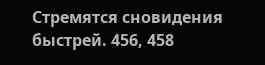Стремятся сновидения быстрей. 456, 458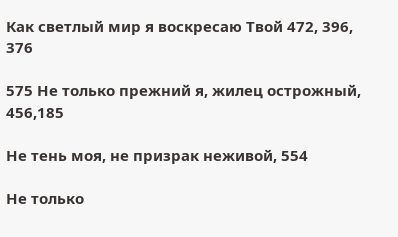Как светлый мир я воскресаю Твой 472, 396, 376

575 Не только прежний я, жилец острожный, 456,185

Не тень моя, не призрак неживой, 554

Не только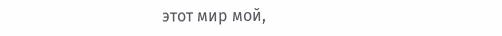этот мир мой,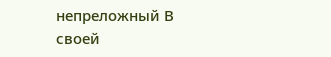непреложный В своей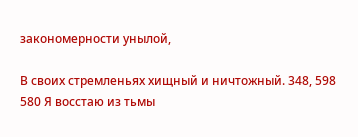закономерности унылой,

В своих стремленьях хищный и ничтожный. 348, 598 580 Я восстаю из тьмы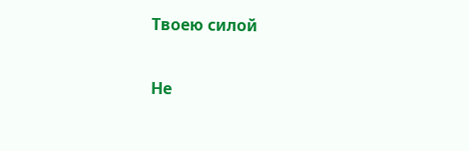Твоею силой

Не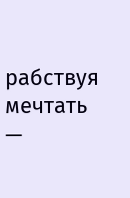рабствуя мечтать —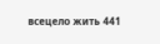всецело жить 441